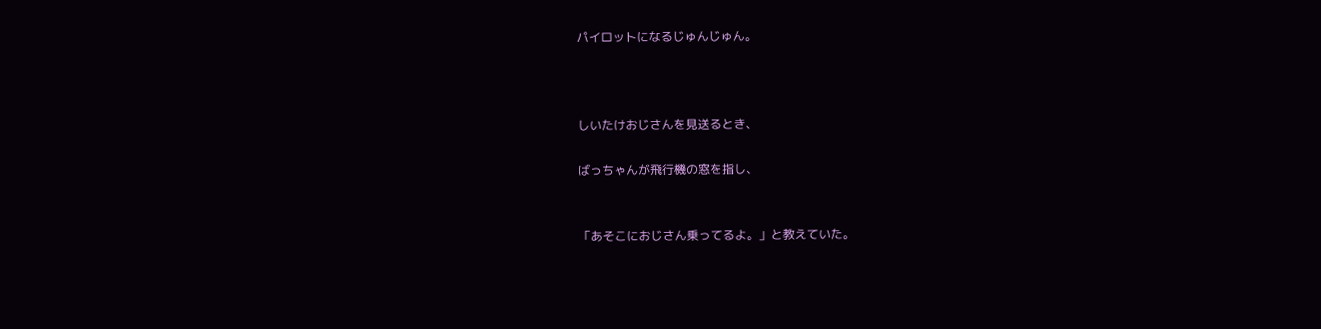パイロットになるじゅんじゅん。



しいたけおじさんを見送るとき、

ばっちゃんが飛行機の窓を指し、


「あそこにおじさん乗ってるよ。」と教えていた。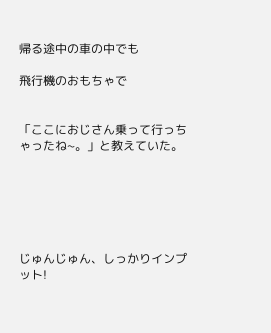帰る途中の車の中でも

飛行機のおもちゃで


「ここにおじさん乗って行っちゃったね~。」と教えていた。






じゅんじゅん、しっかりインプット!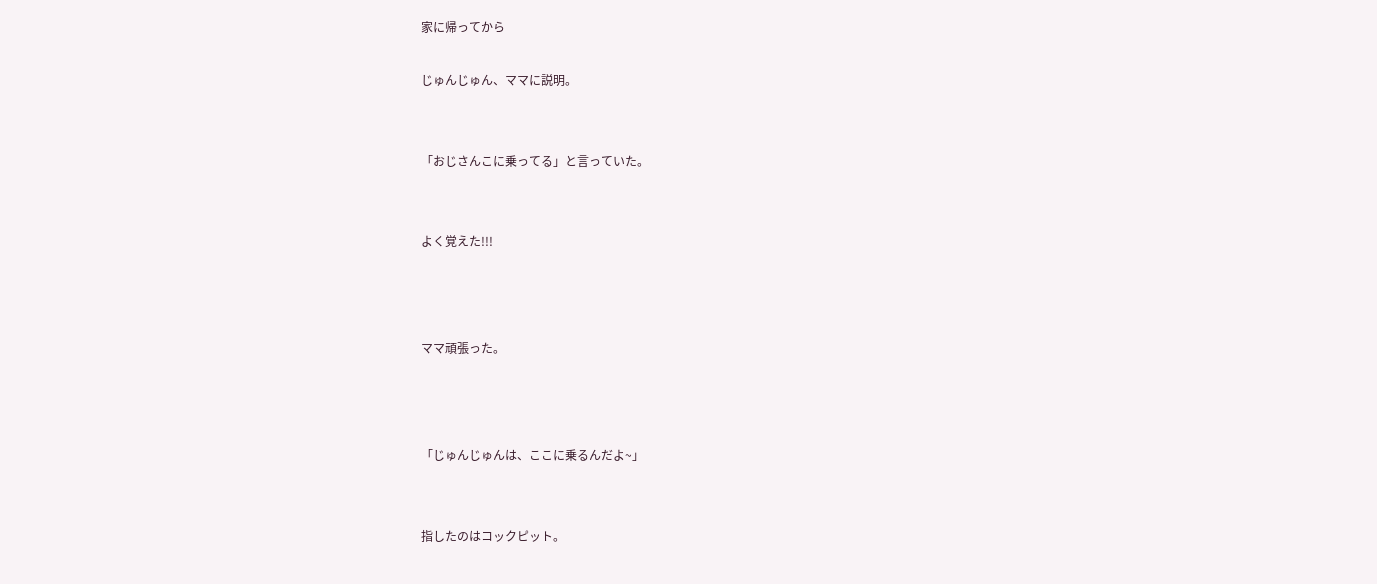家に帰ってから

じゅんじゅん、ママに説明。


「おじさんこに乗ってる」と言っていた。


よく覚えた!!!



ママ頑張った。



「じゅんじゅんは、ここに乗るんだよ~」


指したのはコックピット。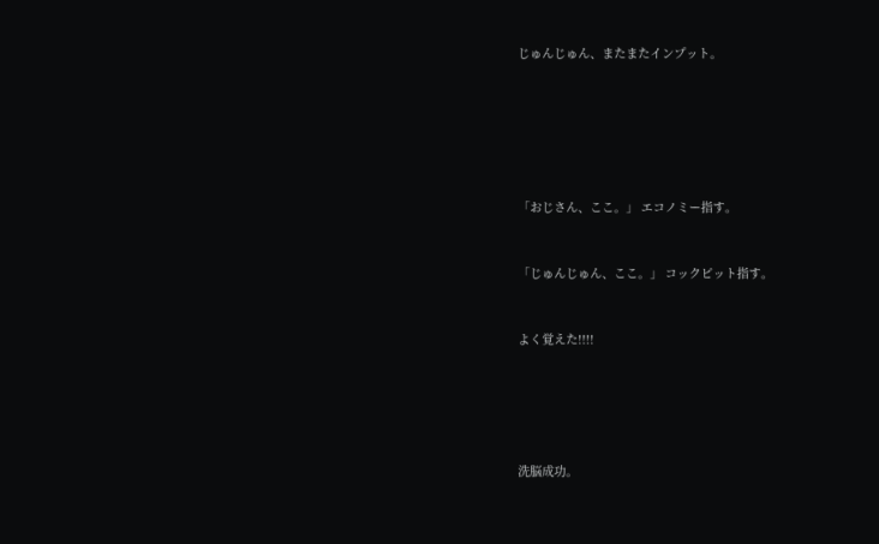じゅんじゅん、またまたインプット。






「おじさん、ここ。」 エコノミー指す。


「じゅんじゅん、ここ。」 コックピット指す。


よく覚えた!!!!





洗脳成功。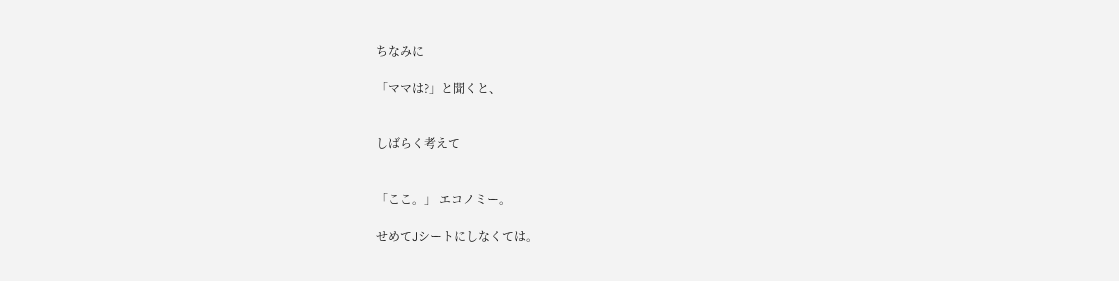ちなみに

「ママは?」と聞くと、


しばらく考えて


「ここ。」 エコノミー。

せめてJシートにしなくては。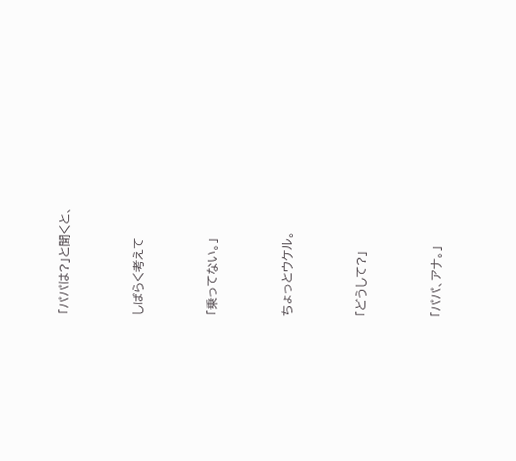「パパは?」と聞くと、


しばらく考えて


「乗ってない。」


ちょっとウケル。


「どうして?」


「パパ、アナ。」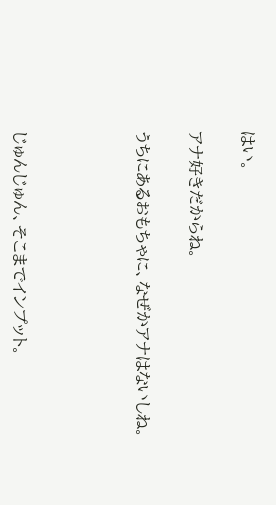はい。


アナ好きだからね。


うちにあるおもちゃに、なぜかアナはないしね。






じゅんじゅん、そこまでインプット。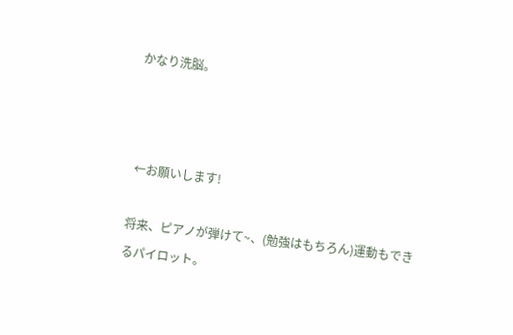かなり洗脳。



 ←お願いします!

将来、ピアノが弾けて~、(勉強はもちろん)運動もできるパイロット。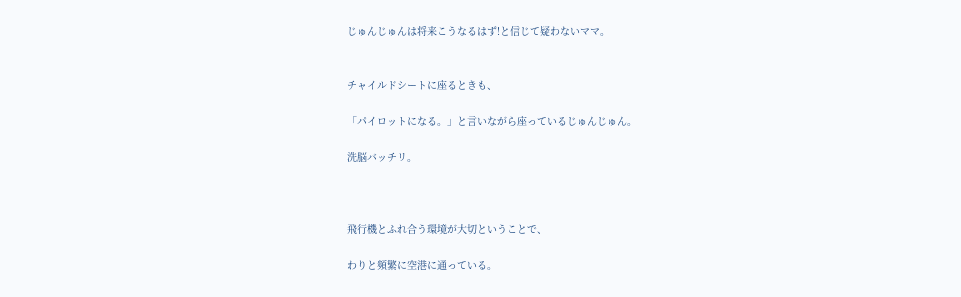じゅんじゅんは将来こうなるはず!と信じて疑わないママ。


チャイルドシートに座るときも、

「パイロットになる。」と言いながら座っているじゅんじゅん。

洗脳バッチリ。



飛行機とふれ合う環境が大切ということで、

わりと頻繁に空港に通っている。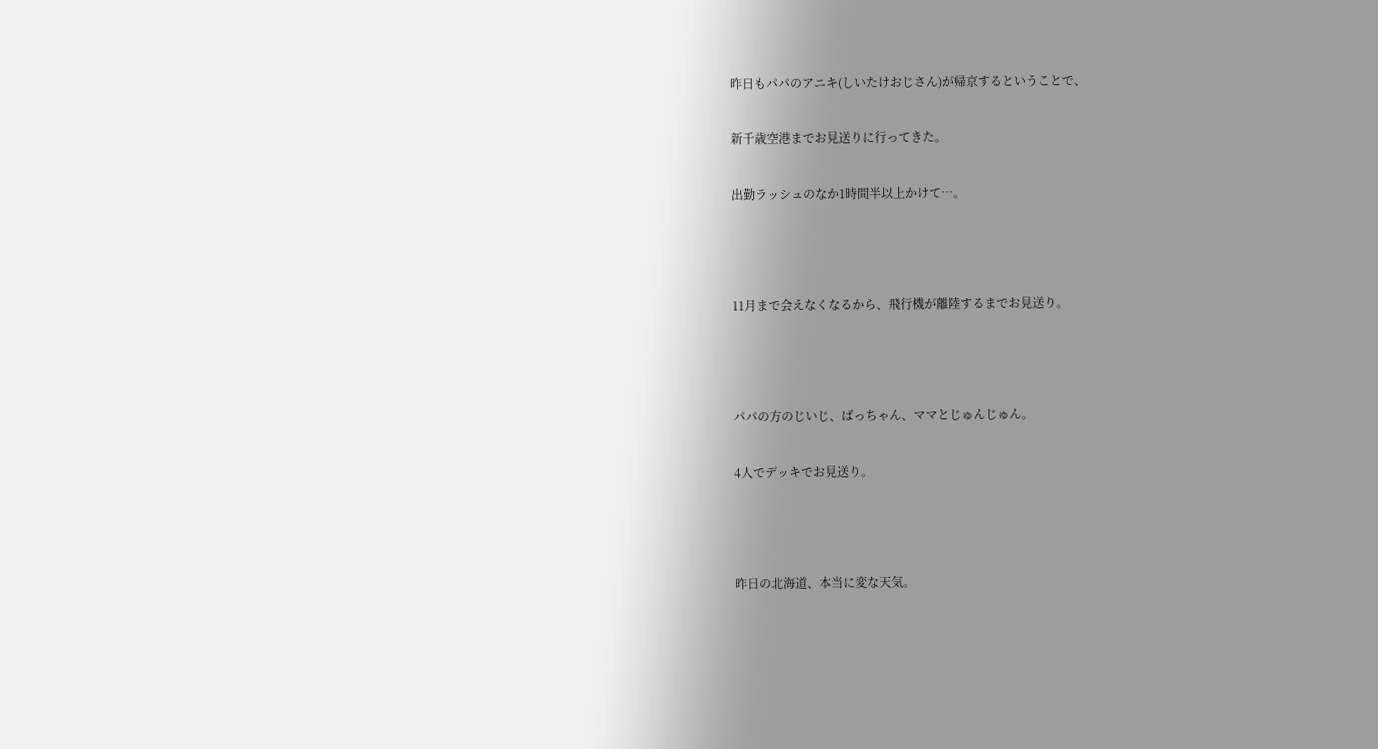昨日もパパのアニキ(しいたけおじさん)が帰京するということで、

新千歳空港までお見送りに行ってきた。

出勤ラッシュのなか1時間半以上かけて…。



11月まで会えなくなるから、飛行機が離陸するまでお見送り。



パパの方のじいじ、ばっちゃん、ママとじゅんじゅん。

4人でデッキでお見送り。



昨日の北海道、本当に変な天気。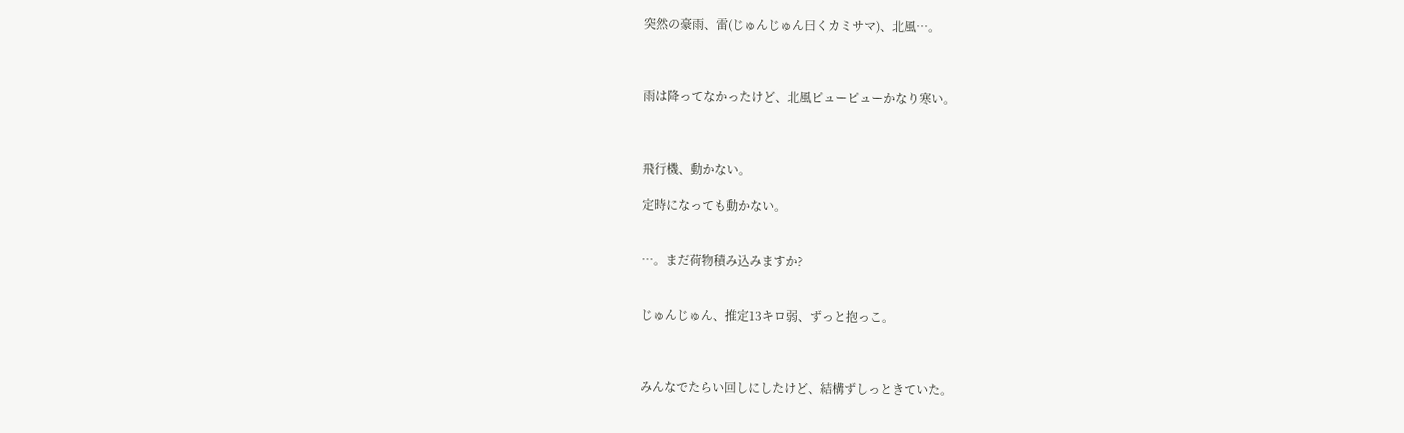突然の豪雨、雷(じゅんじゅん曰くカミサマ)、北風…。



雨は降ってなかったけど、北風ピューピューかなり寒い。



飛行機、動かない。

定時になっても動かない。


…。まだ荷物積み込みますか?


じゅんじゅん、推定13キロ弱、ずっと抱っこ。



みんなでたらい回しにしたけど、結構ずしっときていた。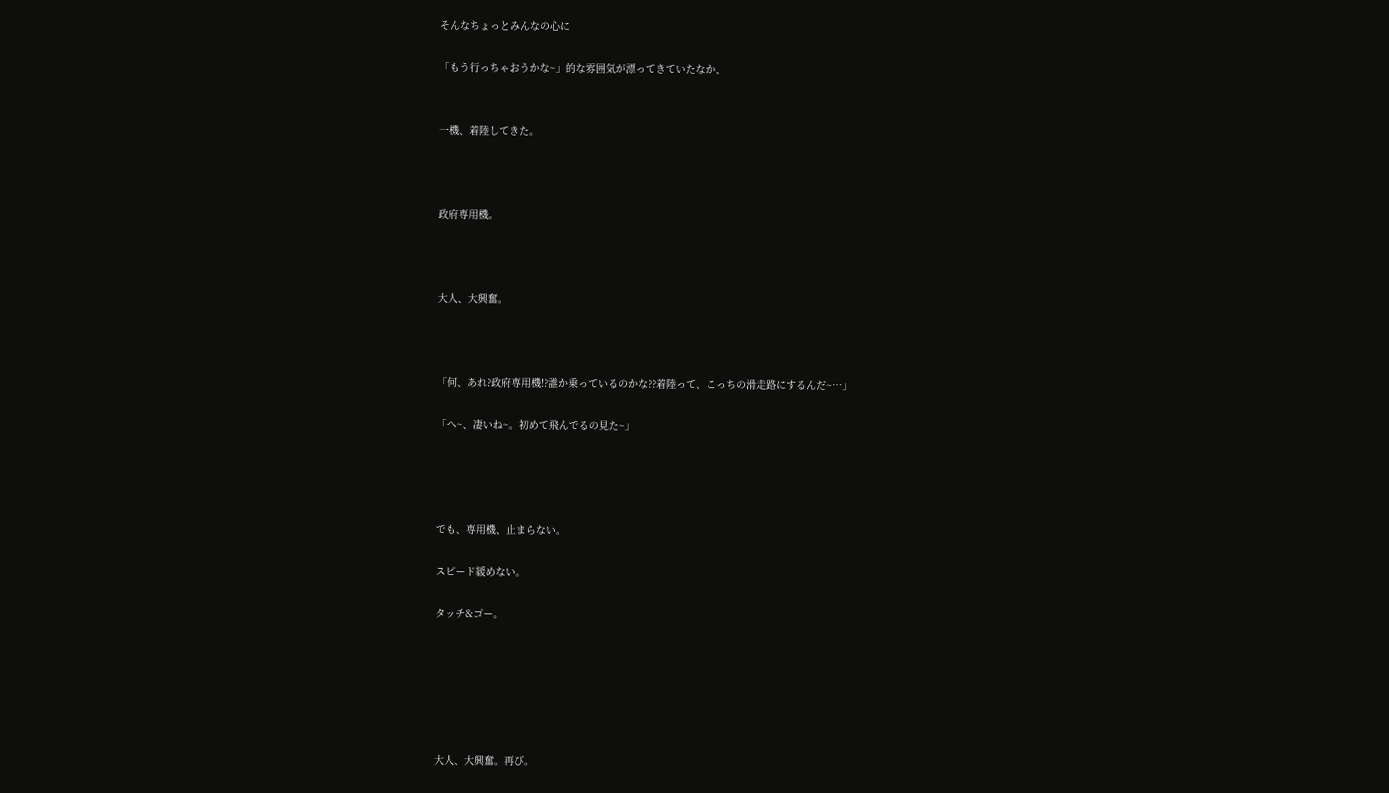そんなちょっとみんなの心に

「もう行っちゃおうかな~」的な雰囲気が漂ってきていたなか、


一機、着陸してきた。



政府専用機。



大人、大興奮。



「何、あれ?政府専用機!?誰か乗っているのかな??着陸って、こっちの滑走路にするんだ~…」

「へ~、凄いね~。初めて飛んでるの見た~」




でも、専用機、止まらない。

スピード緩めない。

タッチ&ゴー。






大人、大興奮。再び。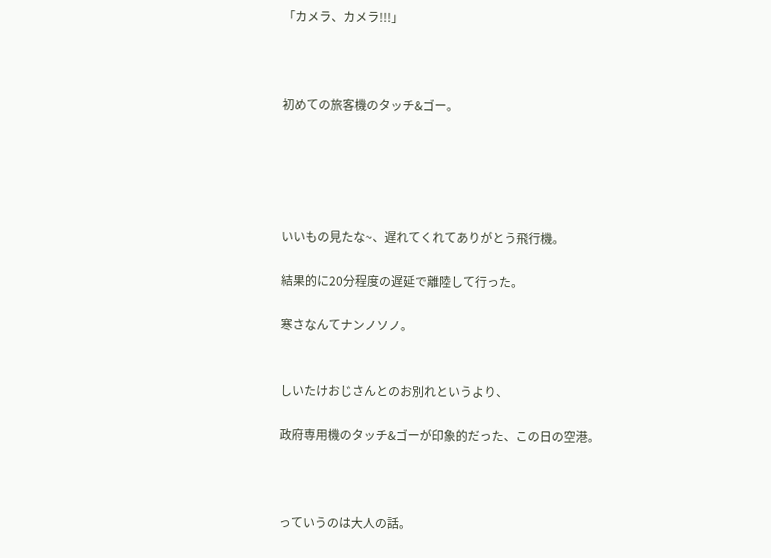「カメラ、カメラ!!!」



初めての旅客機のタッチ&ゴー。





いいもの見たな~、遅れてくれてありがとう飛行機。

結果的に20分程度の遅延で離陸して行った。

寒さなんてナンノソノ。


しいたけおじさんとのお別れというより、

政府専用機のタッチ&ゴーが印象的だった、この日の空港。



っていうのは大人の話。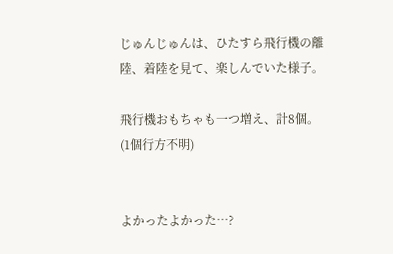じゅんじゅんは、ひたすら飛行機の離陸、着陸を見て、楽しんでいた様子。

飛行機おもちゃも一つ増え、計8個。(1個行方不明)


よかったよかった…?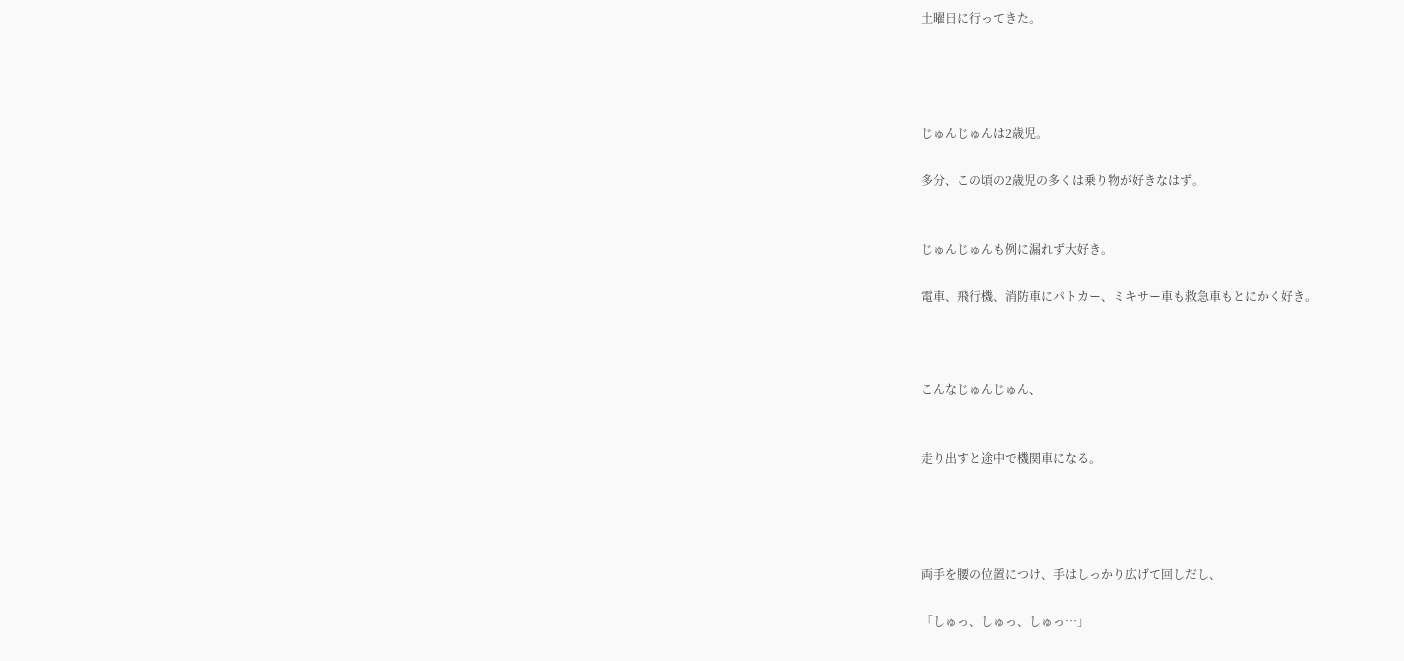土曜日に行ってきた。




じゅんじゅんは2歳児。

多分、この頃の2歳児の多くは乗り物が好きなはず。


じゅんじゅんも例に漏れず大好き。

電車、飛行機、消防車にパトカー、ミキサー車も救急車もとにかく好き。



こんなじゅんじゅん、


走り出すと途中で機関車になる。




両手を腰の位置につけ、手はしっかり広げて回しだし、

「しゅっ、しゅっ、しゅっ…」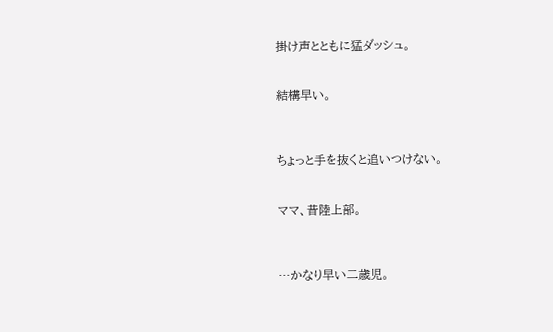掛け声とともに猛ダッシュ。


結構早い。



ちょっと手を抜くと追いつけない。


ママ、昔陸上部。



…かなり早い二歳児。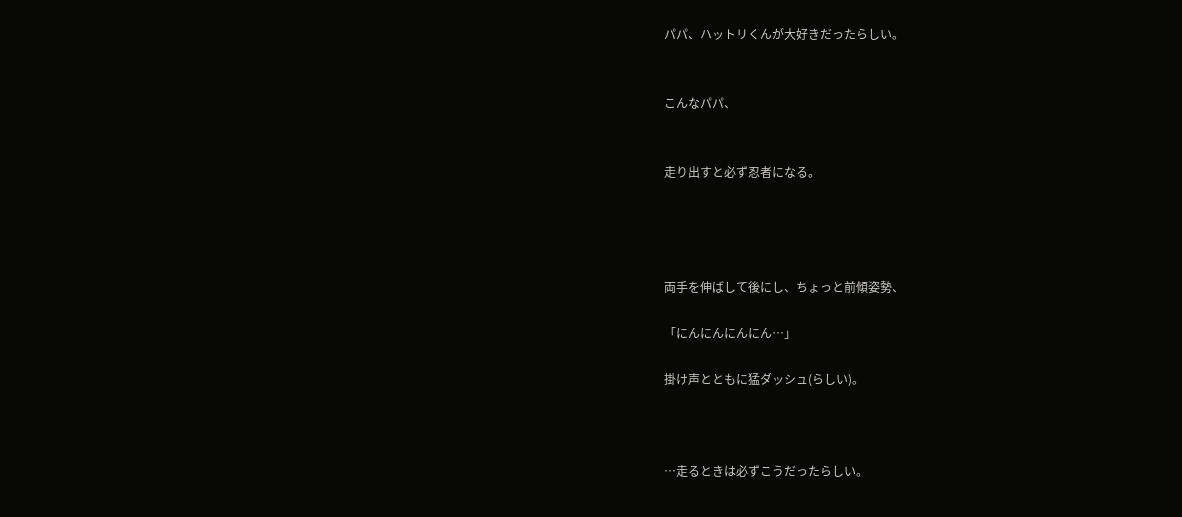パパ、ハットリくんが大好きだったらしい。


こんなパパ、


走り出すと必ず忍者になる。




両手を伸ばして後にし、ちょっと前傾姿勢、

「にんにんにんにん…」

掛け声とともに猛ダッシュ(らしい)。



…走るときは必ずこうだったらしい。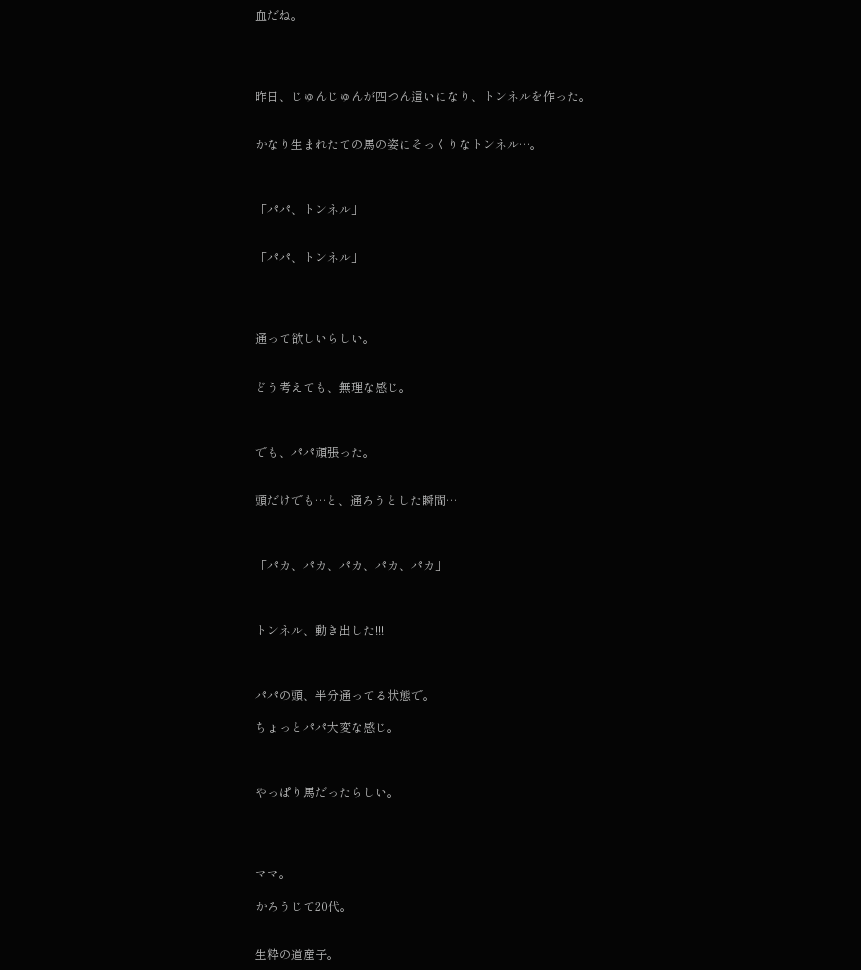血だね。




昨日、じゅんじゅんが四つん這いになり、トンネルを作った。


かなり生まれたての馬の姿にそっくりなトンネル…。



「パパ、トンネル」


「パパ、トンネル」




通って欲しいらしい。


どう考えても、無理な感じ。



でも、パパ頑張った。


頭だけでも…と、通ろうとした瞬間…



「パカ、パカ、パカ、パカ、パカ」



トンネル、動き出した!!!



パパの頭、半分通ってる状態で。

ちょっとパパ大変な感じ。



やっぱり馬だったらしい。




ママ。

かろうじて20代。


生粋の道産子。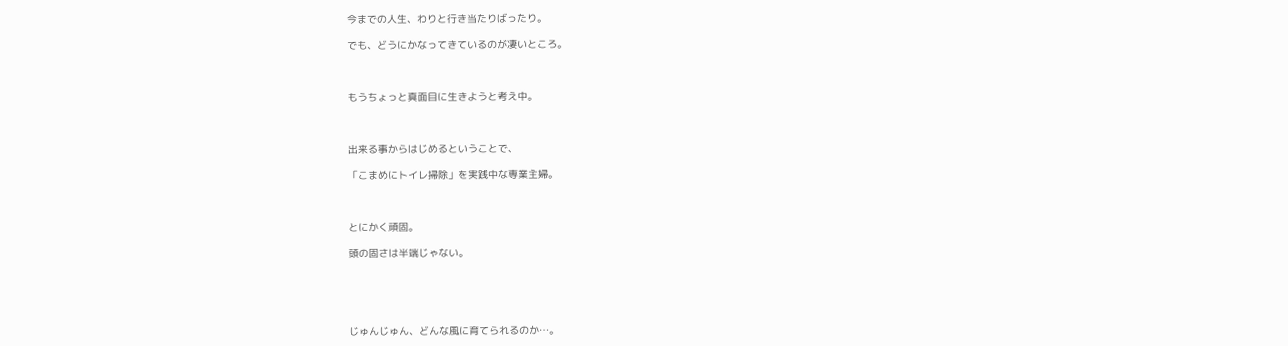今までの人生、わりと行き当たりばったり。

でも、どうにかなってきているのが凄いところ。



もうちょっと真面目に生きようと考え中。



出来る事からはじめるということで、

「こまめにトイレ掃除」を実践中な専業主婦。



とにかく頑固。

頭の固さは半端じゃない。





じゅんじゅん、どんな風に育てられるのか…。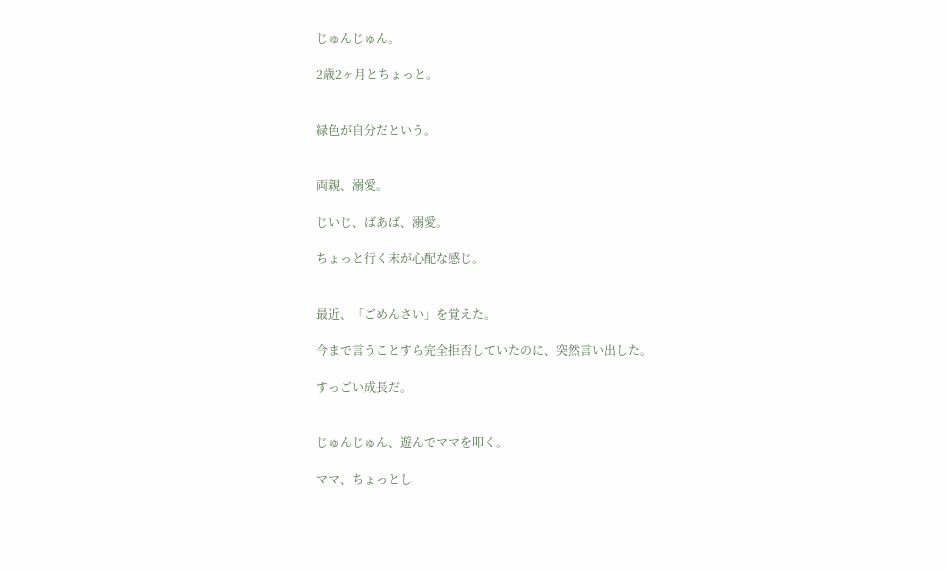じゅんじゅん。

2歳2ヶ月とちょっと。


緑色が自分だという。


両親、溺愛。

じいじ、ばあば、溺愛。

ちょっと行く末が心配な感じ。


最近、「ごめんさい」を覚えた。

今まで言うことすら完全拒否していたのに、突然言い出した。

すっごい成長だ。


じゅんじゅん、遊んでママを叩く。

ママ、ちょっとし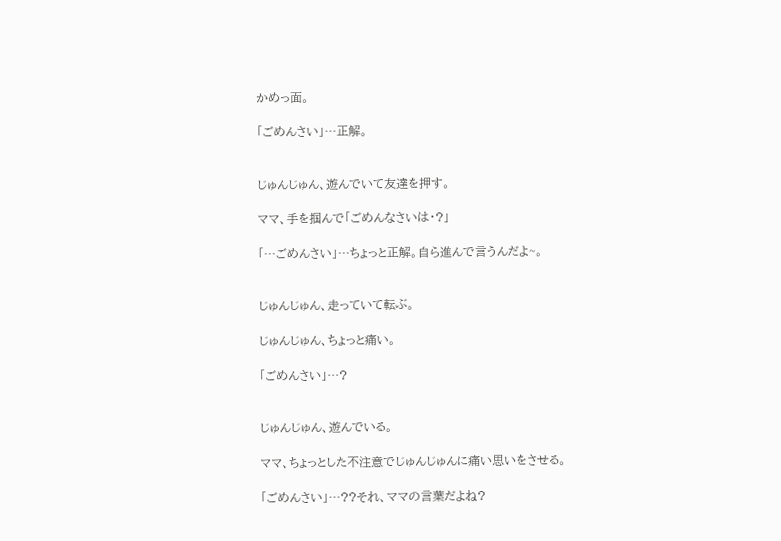かめっ面。

「ごめんさい」…正解。


じゅんじゅん、遊んでいて友達を押す。

ママ、手を掴んで「ごめんなさいは・?」

「…ごめんさい」…ちょっと正解。自ら進んで言うんだよ~。


じゅんじゅん、走っていて転ぶ。

じゅんじゅん、ちょっと痛い。

「ごめんさい」…?


じゅんじゅん、遊んでいる。

ママ、ちょっとした不注意でじゅんじゅんに痛い思いをさせる。

「ごめんさい」…??それ、ママの言葉だよね?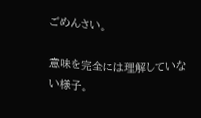ごめんさい。

意味を完全には理解していない様子。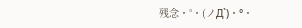残念・°・(ノД`)・°・